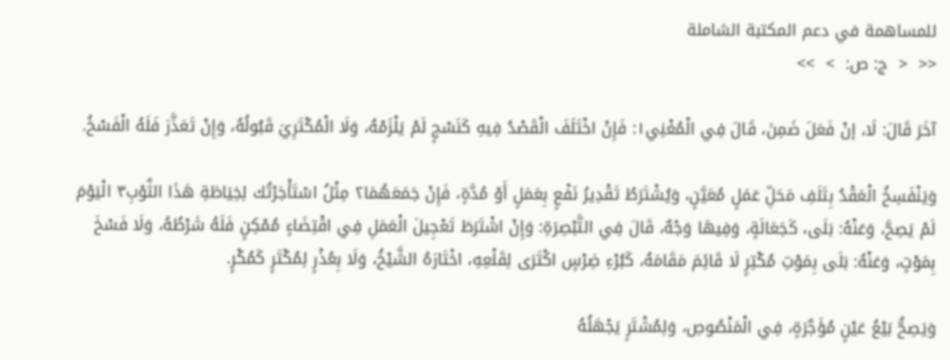للمساهمة في دعم المكتبة الشاملة
<<  <  ج: ص:  >  >>

آخَرَ قَالَ: لَا، إنْ فَعَلَ ضَمِنَ، قَالَ فِي الْمُغْنِي١: فَإِنْ اخْتَلَفَ الْقَصْدُ فِيهِ كَنَسْجٍ لَمْ يَلْزَمْهُ، وَلَا الْمُكْتَرِيَ قَبُولُهُ، وَإِنْ تَعَذَّرَ فَلَهُ الْفَسْخُ.

وَيَنْفَسِخُ الْعَقْدُ بِتَلَفِ مَحَلِّ عَمَلٍ مُعَيَّنٍ، وَيُشْتَرَطُ تَقْدِيرُ نَفْعٍ بِعَمَلٍ أَوْ مُدَّةٍ، فَإِنْ جَمَعَهُمَا٢ مِثْلُ اسْتَأْجَرْتُك لِخِيَاطَةِ هَذَا الثَّوْبِ٣ الْيَوْمَ لَمْ يَصِحَّ، وَعَنْهُ: بَلَى، كَجَعَالَةٍ، وَفِيهَا وَجْهٌ، قَالَ فِي التَّبْصِرَةِ: وَإِنْ اشْتَرَطَ تَعْجِيلَ الْعَمَلِ فِي اقْتِضَاءٍ مُمْكِنٍ فَلَهُ شَرْطُهُ، وَلَا فَسْخَ بِمَوْتٍ، وَعَنْهُ: بَلَى بِمَوْتِ مُكْتِرٍ لَا قَائِمَ مَقَامَهُ، كَبُرْءِ ضِرْسٍ اكْتَرَى لِقَلْعِهِ، اخْتَارَهُ الشَّيْخُ، وَلَا بِعُذْرٍ لِمُكْتَرٍ كَمُكْرٍ.

وَيَصِحُّ بَيْعُ عَيْنٍ مُؤَجَّرَةٍ، فِي الْمَنْصُوصِ، وَلِمُشْتَرٍ يَجْهَلُهُ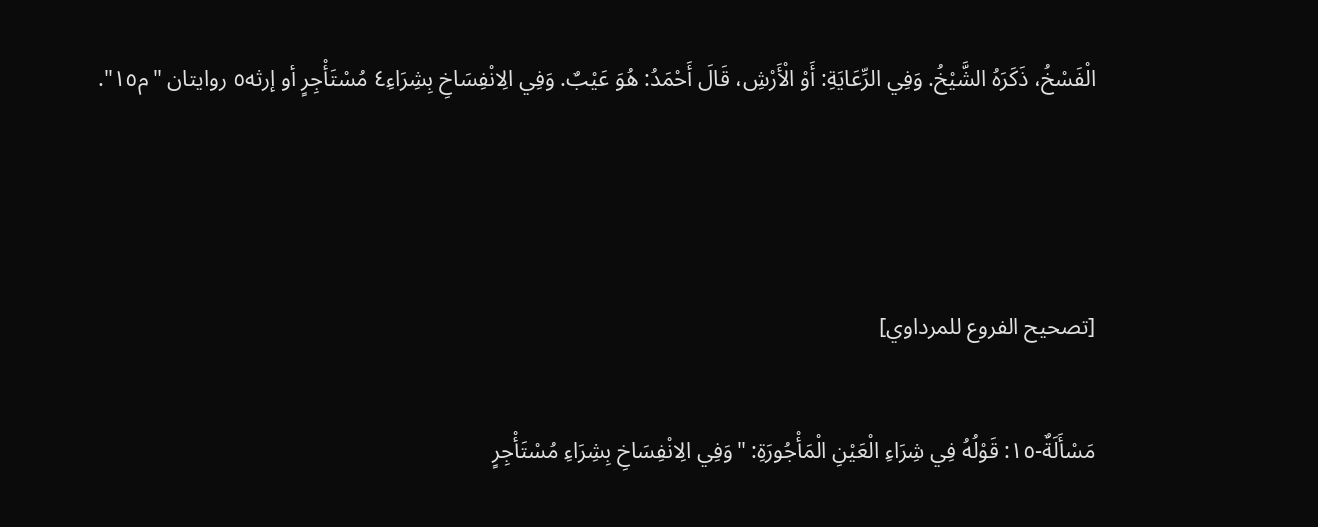الْفَسْخُ، ذَكَرَهُ الشَّيْخُ. وَفِي الرِّعَايَةِ: أَوْ الْأَرْشِ، قَالَ أَحْمَدُ: هُوَ عَيْبٌ. وَفِي الِانْفِسَاخِ بِشِرَاءِ٤ مُسْتَأْجِرٍ أو إرثه٥ روايتان "م١٥".



[تصحيح الفروع للمرداوي]

مَسْأَلَةٌ-١٥: قَوْلُهُ فِي شِرَاءِ الْعَيْنِ الْمَأْجُورَةِ: "وَفِي الِانْفِسَاخِ بِشِرَاءِ مُسْتَأْجِرٍ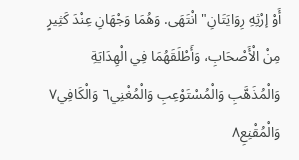أَوْ إرْثِهِ رِوَايَتَانِ" انْتَهَى. وَهُمَا وَجْهَانِ عِنْدَ كَثِيرٍ مِنْ الْأَصْحَابِ، وَأَطْلَقَهُمَا فِي الْهِدَايَةِ وَالْمُذَهَّبِ وَالْمُسْتَوْعِبِ وَالْمُغْنِي٦ وَالْكَافِي٧ وَالْمُقْنِعِ٨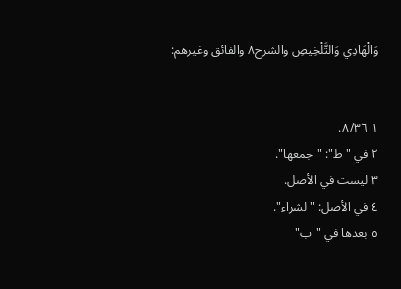وَالْهَادِي وَالتَّلْخِيصِ والشرح٨ والفائق وغيرهم:


١ ٨/٣٦.
٢ في "ط": "جمعها".
٣ ليست في الأصل.
٤ في الأصل: "لشراء".
٥ بعدها في "ب"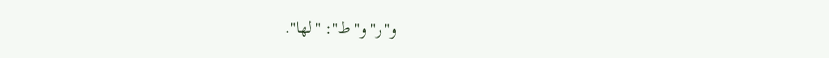و"ر" و"ط": "لها".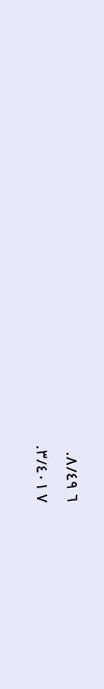٦ ٨/٤٩.
٧ ٣/٤٠١.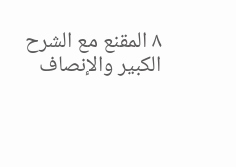٨ المقنع مع الشرح الكبير والإنصاف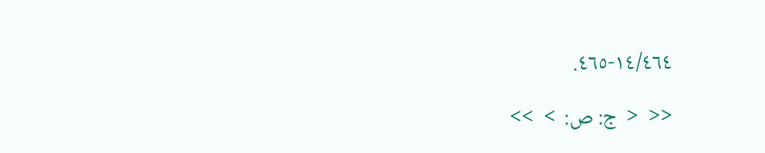١٤/٤٦٤-٤٦٥.

<<  <  ج: ص:  >  >>